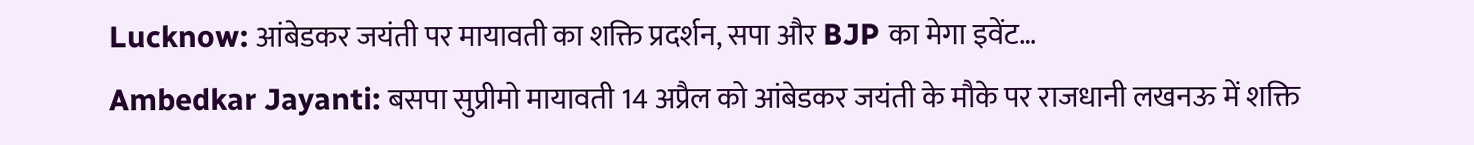Lucknow: आंबेडकर जयंती पर मायावती का शक्ति प्रदर्शन, सपा और BJP का मेगा इवेंट…
Ambedkar Jayanti: बसपा सुप्रीमो मायावती 14 अप्रैल को आंबेडकर जयंती के मौके पर राजधानी लखनऊ में शक्ति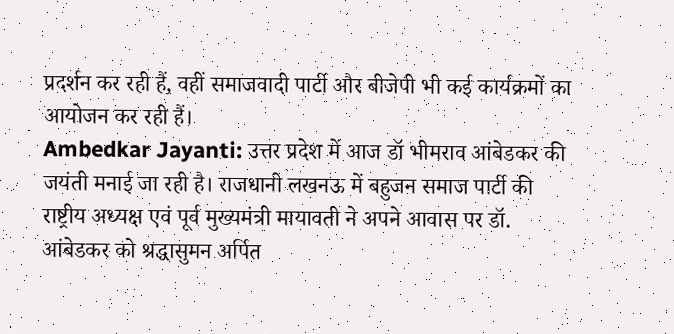प्रदर्शन कर रही हैं, वहीं समाजवादी पार्टी और बीजेपी भी कई कार्यक्रमों का आयोजन कर रही हैं।
Ambedkar Jayanti: उत्तर प्रदेश में आज डॉ भीमराव आंबेडकर की जयंती मनाई जा रही है। राजधानी लखनऊ में बहुजन समाज पार्टी की राष्ट्रीय अध्यक्ष एवं पूर्व मुख्यमंत्री मायावती ने अपने आवास पर डॉ. आंबेडकर को श्रद्धासुमन अर्पित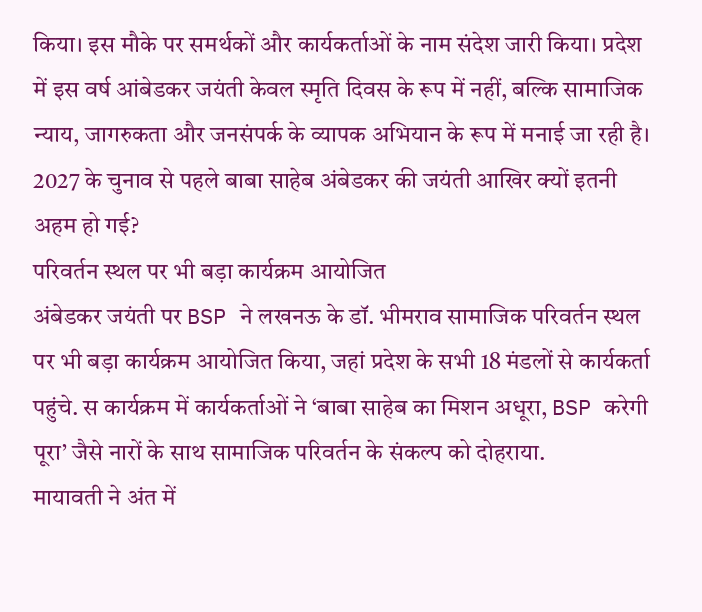किया। इस मौके पर समर्थकों और कार्यकर्ताओं के नाम संदेश जारी किया। प्रदेश में इस वर्ष आंबेडकर जयंती केवल स्मृति दिवस के रूप में नहीं, बल्कि सामाजिक न्याय, जागरुकता और जनसंपर्क के व्यापक अभियान के रूप में मनाई जा रही है। 2027 के चुनाव से पहले बाबा साहेब अंबेडकर की जयंती आखिर क्यों इतनी अहम हो गई?
परिवर्तन स्थल पर भी बड़ा कार्यक्रम आयोजित
अंबेडकर जयंती पर BSP ने लखनऊ के डॉ. भीमराव सामाजिक परिवर्तन स्थल पर भी बड़ा कार्यक्रम आयोजित किया, जहां प्रदेश के सभी 18 मंडलों से कार्यकर्ता पहुंचे. स कार्यक्रम में कार्यकर्ताओं ने ‘बाबा साहेब का मिशन अधूरा, BSP करेगी पूरा’ जैसे नारों के साथ सामाजिक परिवर्तन के संकल्प को दोहराया.
मायावती ने अंत में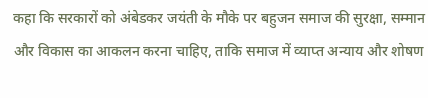कहा कि सरकारों को अंबेडकर जयंती के मौके पर बहुजन समाज की सुरक्षा, सम्मान और विकास का आकलन करना चाहिए, ताकि समाज में व्याप्त अन्याय और शोषण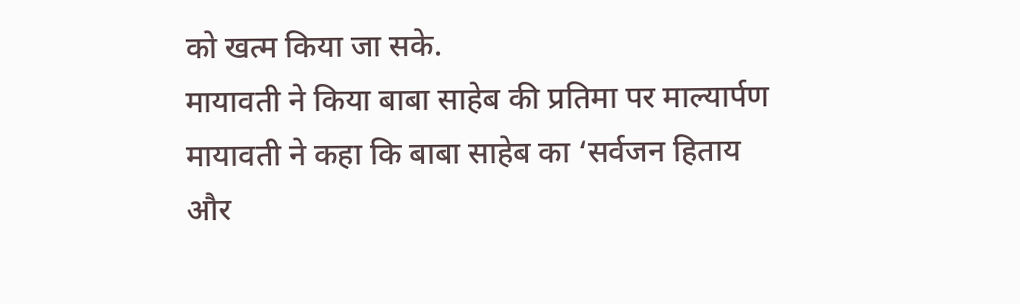को खत्म किया जा सके.
मायावती ने किया बाबा साहेब की प्रतिमा पर माल्यार्पण
मायावती ने कहा कि बाबा साहेब का ‘सर्वजन हिताय और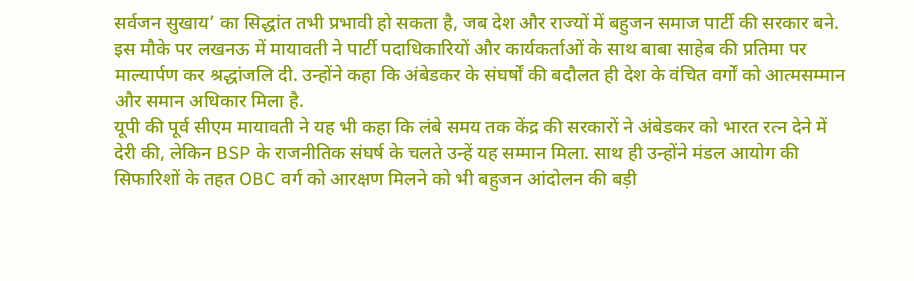सर्वजन सुखाय’ का सिद्धांत तभी प्रभावी हो सकता है, जब देश और राज्यों में बहुजन समाज पार्टी की सरकार बने. इस मौके पर लखनऊ में मायावती ने पार्टी पदाधिकारियों और कार्यकर्ताओं के साथ बाबा साहेब की प्रतिमा पर माल्यार्पण कर श्रद्धांजलि दी. उन्होंने कहा कि अंबेडकर के संघर्षों की बदौलत ही देश के वंचित वर्गों को आत्मसम्मान और समान अधिकार मिला है.
यूपी की पूर्व सीएम मायावती ने यह भी कहा कि लंबे समय तक केंद्र की सरकारों ने अंबेडकर को भारत रत्न देने में देरी की, लेकिन BSP के राजनीतिक संघर्ष के चलते उन्हें यह सम्मान मिला. साथ ही उन्होंने मंडल आयोग की सिफारिशों के तहत OBC वर्ग को आरक्षण मिलने को भी बहुजन आंदोलन की बड़ी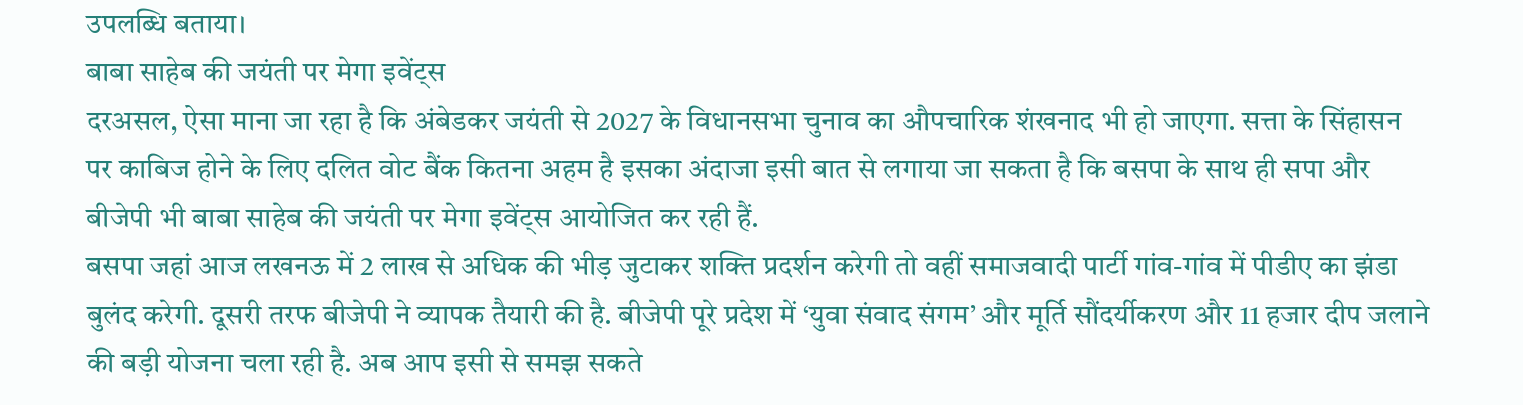उपलब्धि बताया।
बाबा साहेब की जयंती पर मेगा इवेंट्स
दरअसल, ऐसा माना जा रहा है कि अंबेडकर जयंती से 2027 के विधानसभा चुनाव का औपचारिक शंखनाद भी हो जाएगा. सत्ता के सिंहासन पर काबिज होने के लिए दलित वोट बैंक कितना अहम है इसका अंदाजा इसी बात से लगाया जा सकता है कि बसपा के साथ ही सपा और बीजेपी भी बाबा साहेब की जयंती पर मेगा इवेंट्स आयोजित कर रही हैं.
बसपा जहां आज लखनऊ में 2 लाख से अधिक की भीड़ जुटाकर शक्ति प्रदर्शन करेगी तो वहीं समाजवादी पार्टी गांव-गांव में पीडीए का झंडा बुलंद करेगी. दूसरी तरफ बीजेपी ने व्यापक तैयारी की है. बीजेपी पूरे प्रदेश में ‘युवा संवाद संगम’ और मूर्ति सौंदर्यीकरण और 11 हजार दीप जलाने की बड़ी योजना चला रही है. अब आप इसी से समझ सकते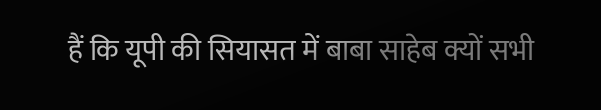हैं कि यूपी की सियासत में बाबा साहेब क्यों सभी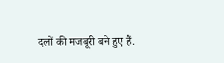दलों की मजबूरी बने हुए हैं.